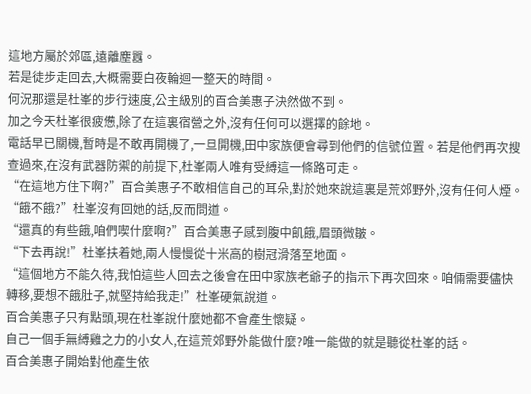這地方屬於郊區,遠離塵囂。
若是徒步走回去,大概需要白夜輪迴一整天的時間。
何況那還是杜峯的步行速度,公主級別的百合美惠子決然做不到。
加之今天杜峯很疲憊,除了在這裏宿營之外,沒有任何可以選擇的餘地。
電話早已關機,暫時是不敢再開機了,一旦開機,田中家族便會尋到他們的信號位置。若是他們再次搜查過來,在沒有武器防禦的前提下,杜峯兩人唯有受縛這一條路可走。
“在這地方住下啊?”百合美惠子不敢相信自己的耳朵,對於她來說這裏是荒郊野外,沒有任何人煙。
“餓不餓?”杜峯沒有回她的話,反而問道。
“還真的有些餓,咱們喫什麼啊?”百合美惠子感到腹中飢餓,眉頭微皺。
“下去再說!”杜峯扶着她,兩人慢慢從十米高的樹冠滑落至地面。
“這個地方不能久待,我怕這些人回去之後會在田中家族老爺子的指示下再次回來。咱倆需要儘快轉移,要想不餓肚子,就堅持給我走!”杜峯硬氣說道。
百合美惠子只有點頭,現在杜峯說什麼她都不會產生懷疑。
自己一個手無縛雞之力的小女人,在這荒郊野外能做什麼?唯一能做的就是聽從杜峯的話。
百合美惠子開始對他產生依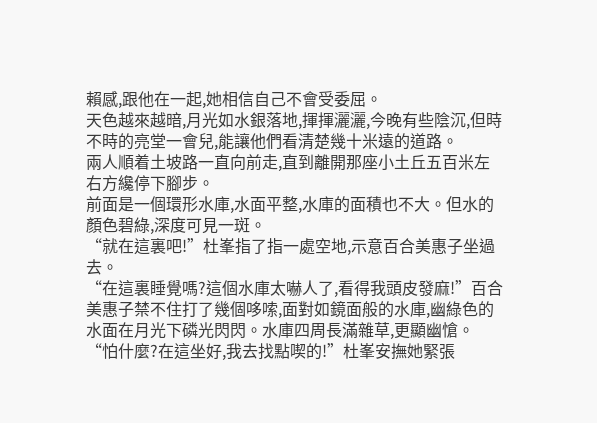賴感,跟他在一起,她相信自己不會受委屈。
天色越來越暗,月光如水銀落地,揮揮灑灑,今晚有些陰沉,但時不時的亮堂一會兒,能讓他們看清楚幾十米遠的道路。
兩人順着土坡路一直向前走,直到離開那座小土丘五百米左右方纔停下腳步。
前面是一個環形水庫,水面平整,水庫的面積也不大。但水的顏色碧綠,深度可見一斑。
“就在這裏吧!”杜峯指了指一處空地,示意百合美惠子坐過去。
“在這裏睡覺嗎?這個水庫太嚇人了,看得我頭皮發麻!”百合美惠子禁不住打了幾個哆嗦,面對如鏡面般的水庫,幽綠色的水面在月光下磷光閃閃。水庫四周長滿雜草,更顯幽愴。
“怕什麼?在這坐好,我去找點喫的!”杜峯安撫她緊張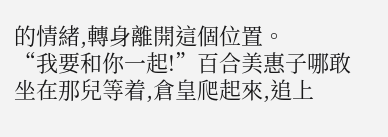的情緒,轉身離開這個位置。
“我要和你一起!”百合美惠子哪敢坐在那兒等着,倉皇爬起來,追上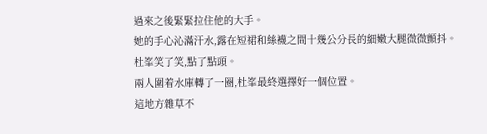過來之後緊緊拉住他的大手。
她的手心沁滿汗水,露在短裙和絲襪之間十幾公分長的細嫩大腿微微顫抖。
杜峯笑了笑,點了點頭。
兩人圍着水庫轉了一圈,杜峯最終選擇好一個位置。
這地方雜草不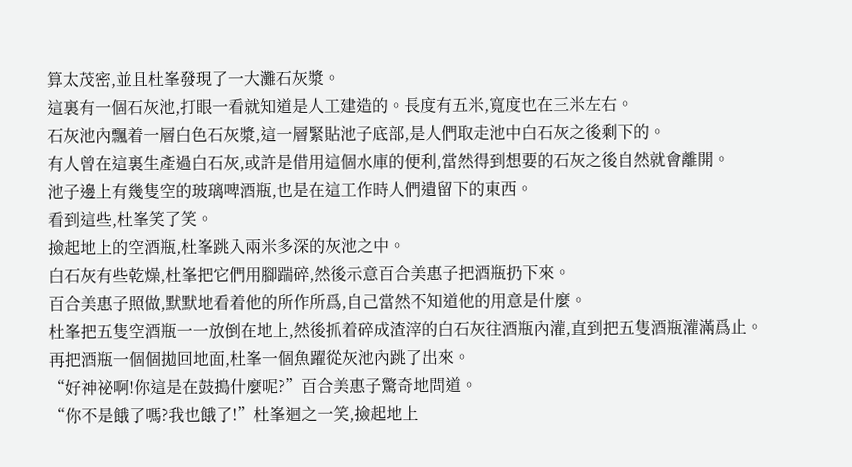算太茂密,並且杜峯發現了一大灘石灰漿。
這裏有一個石灰池,打眼一看就知道是人工建造的。長度有五米,寬度也在三米左右。
石灰池內飄着一層白色石灰漿,這一層緊貼池子底部,是人們取走池中白石灰之後剩下的。
有人曾在這裏生產過白石灰,或許是借用這個水庫的便利,當然得到想要的石灰之後自然就會離開。
池子邊上有幾隻空的玻璃啤酒瓶,也是在這工作時人們遺留下的東西。
看到這些,杜峯笑了笑。
撿起地上的空酒瓶,杜峯跳入兩米多深的灰池之中。
白石灰有些乾燥,杜峯把它們用腳踹碎,然後示意百合美惠子把酒瓶扔下來。
百合美惠子照做,默默地看着他的所作所爲,自己當然不知道他的用意是什麼。
杜峯把五隻空酒瓶一一放倒在地上,然後抓着碎成渣滓的白石灰往酒瓶內灌,直到把五隻酒瓶灌滿爲止。
再把酒瓶一個個拋回地面,杜峯一個魚躍從灰池內跳了出來。
“好神祕啊!你這是在鼓搗什麼呢?”百合美惠子驚奇地問道。
“你不是餓了嗎?我也餓了!”杜峯迴之一笑,撿起地上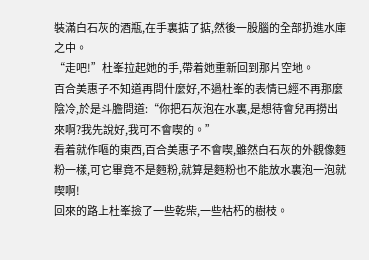裝滿白石灰的酒瓶,在手裏掂了掂,然後一股腦的全部扔進水庫之中。
“走吧!”杜峯拉起她的手,帶着她重新回到那片空地。
百合美惠子不知道再問什麼好,不過杜峯的表情已經不再那麼陰冷,於是斗膽問道:“你把石灰泡在水裏,是想待會兒再撈出來啊?我先說好,我可不會喫的。”
看着就作嘔的東西,百合美惠子不會喫,雖然白石灰的外觀像麪粉一樣,可它畢竟不是麪粉,就算是麪粉也不能放水裏泡一泡就喫啊!
回來的路上杜峯撿了一些乾柴,一些枯朽的樹枝。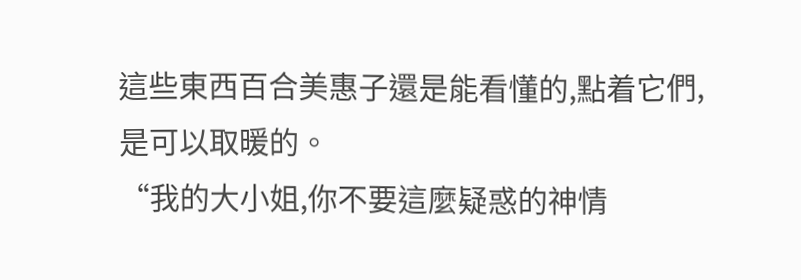這些東西百合美惠子還是能看懂的,點着它們,是可以取暖的。
“我的大小姐,你不要這麼疑惑的神情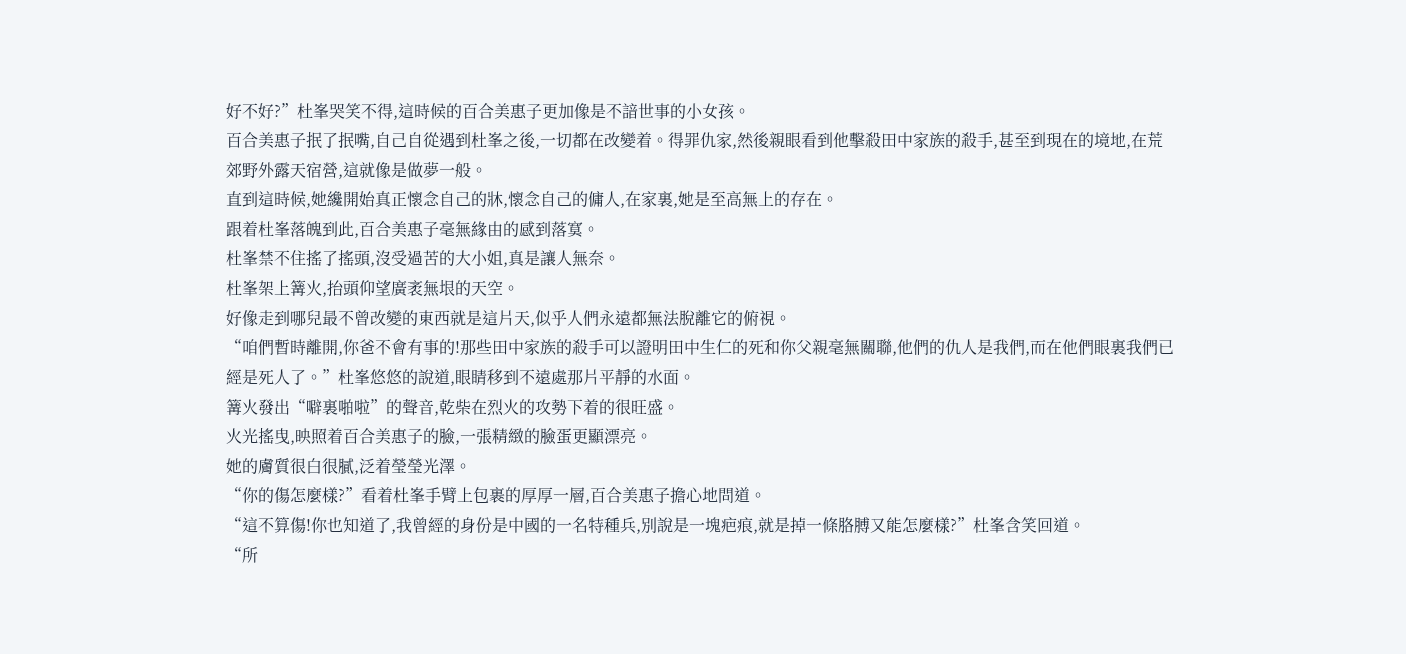好不好?”杜峯哭笑不得,這時候的百合美惠子更加像是不諳世事的小女孩。
百合美惠子抿了抿嘴,自己自從遇到杜峯之後,一切都在改變着。得罪仇家,然後親眼看到他擊殺田中家族的殺手,甚至到現在的境地,在荒郊野外露天宿營,這就像是做夢一般。
直到這時候,她纔開始真正懷念自己的牀,懷念自己的傭人,在家裏,她是至高無上的存在。
跟着杜峯落魄到此,百合美惠子毫無緣由的感到落寞。
杜峯禁不住搖了搖頭,沒受過苦的大小姐,真是讓人無奈。
杜峯架上篝火,抬頭仰望廣袤無垠的天空。
好像走到哪兒最不曾改變的東西就是這片天,似乎人們永遠都無法脫離它的俯視。
“咱們暫時離開,你爸不會有事的!那些田中家族的殺手可以證明田中生仁的死和你父親毫無關聯,他們的仇人是我們,而在他們眼裏我們已經是死人了。”杜峯悠悠的說道,眼睛移到不遠處那片平靜的水面。
篝火發出“噼裏啪啦”的聲音,乾柴在烈火的攻勢下着的很旺盛。
火光搖曳,映照着百合美惠子的臉,一張精緻的臉蛋更顯漂亮。
她的膚質很白很膩,泛着瑩瑩光澤。
“你的傷怎麼樣?”看着杜峯手臂上包裹的厚厚一層,百合美惠子擔心地問道。
“這不算傷!你也知道了,我曾經的身份是中國的一名特種兵,別說是一塊疤痕,就是掉一條胳膊又能怎麼樣?”杜峯含笑回道。
“所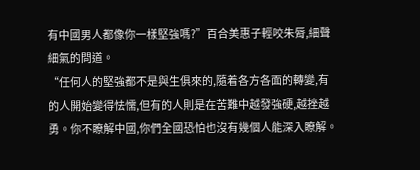有中國男人都像你一樣堅強嗎?”百合美惠子輕咬朱脣,細聲細氣的問道。
“任何人的堅強都不是與生俱來的,隨着各方各面的轉變,有的人開始變得怯懦,但有的人則是在苦難中越發強硬,越挫越勇。你不瞭解中國,你們全國恐怕也沒有幾個人能深入瞭解。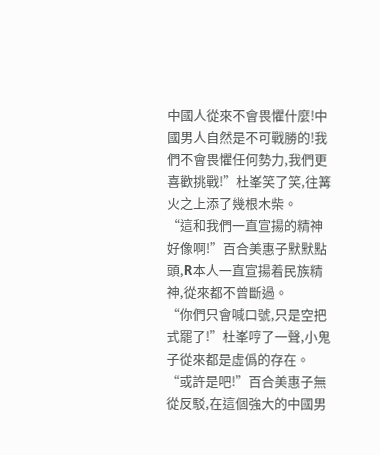中國人從來不會畏懼什麼!中國男人自然是不可戰勝的!我們不會畏懼任何勢力,我們更喜歡挑戰!”杜峯笑了笑,往篝火之上添了幾根木柴。
“這和我們一直宣揚的精神好像啊!”百合美惠子默默點頭,R本人一直宣揚着民族精神,從來都不曾斷過。
“你們只會喊口號,只是空把式罷了!”杜峯哼了一聲,小鬼子從來都是虛僞的存在。
“或許是吧!”百合美惠子無從反駁,在這個強大的中國男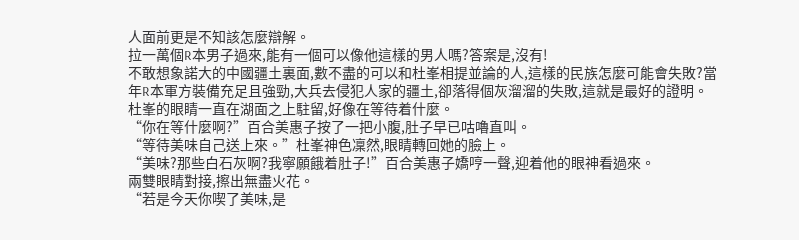人面前更是不知該怎麼辯解。
拉一萬個R本男子過來,能有一個可以像他這樣的男人嗎?答案是,沒有!
不敢想象諾大的中國疆土裏面,數不盡的可以和杜峯相提並論的人,這樣的民族怎麼可能會失敗?當年R本軍方裝備充足且強勁,大兵去侵犯人家的疆土,卻落得個灰溜溜的失敗,這就是最好的證明。
杜峯的眼睛一直在湖面之上駐留,好像在等待着什麼。
“你在等什麼啊?”百合美惠子按了一把小腹,肚子早已咕嚕直叫。
“等待美味自己送上來。”杜峯神色凜然,眼睛轉回她的臉上。
“美味?那些白石灰啊?我寧願餓着肚子!”百合美惠子嬌哼一聲,迎着他的眼神看過來。
兩雙眼睛對接,擦出無盡火花。
“若是今天你喫了美味,是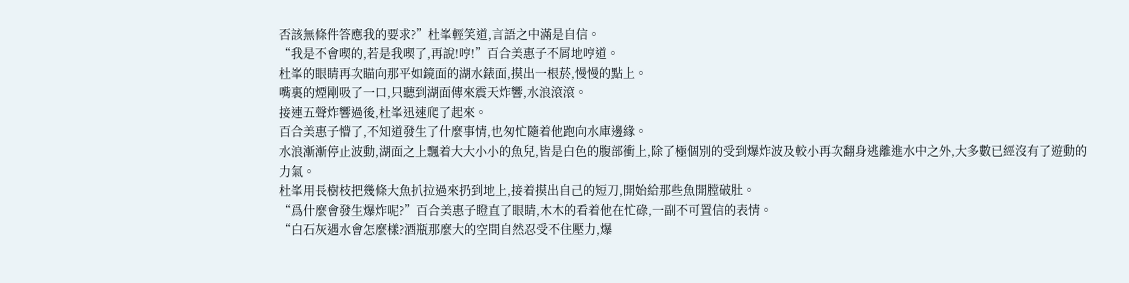否該無條件答應我的要求?”杜峯輕笑道,言語之中滿是自信。
“我是不會喫的,若是我喫了,再說!哼!”百合美惠子不屑地哼道。
杜峯的眼睛再次瞄向那平如鏡面的湖水錶面,摸出一根菸,慢慢的點上。
嘴裏的煙剛吸了一口,只聽到湖面傳來震天炸響,水浪滾滾。
接連五聲炸響過後,杜峯迅速爬了起來。
百合美惠子懵了,不知道發生了什麼事情,也匆忙隨着他跑向水庫邊緣。
水浪漸漸停止波動,湖面之上飄着大大小小的魚兒,皆是白色的腹部衝上,除了極個別的受到爆炸波及較小再次翻身逃離進水中之外,大多數已經沒有了遊動的力氣。
杜峯用長樹枝把幾條大魚扒拉過來扔到地上,接着摸出自己的短刀,開始給那些魚開膛破肚。
“爲什麼會發生爆炸呢?”百合美惠子瞪直了眼睛,木木的看着他在忙碌,一副不可置信的表情。
“白石灰遇水會怎麼樣?酒瓶那麼大的空間自然忍受不住壓力,爆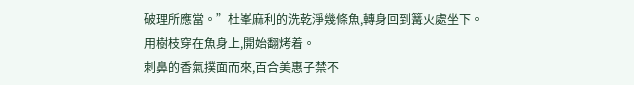破理所應當。”杜峯麻利的洗乾淨幾條魚,轉身回到篝火處坐下。
用樹枝穿在魚身上,開始翻烤着。
刺鼻的香氣撲面而來,百合美惠子禁不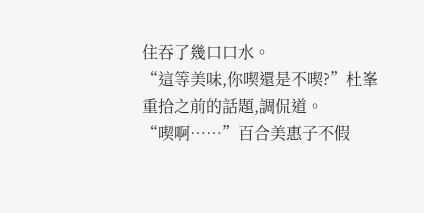住吞了幾口口水。
“這等美味,你喫還是不喫?”杜峯重拾之前的話題,調侃道。
“喫啊……”百合美惠子不假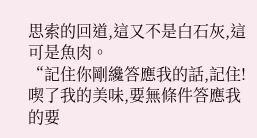思索的回道,這又不是白石灰,這可是魚肉。
“記住你剛纔答應我的話,記住!喫了我的美味,要無條件答應我的要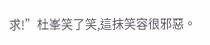求!”杜峯笑了笑,這抹笑容很邪惡。